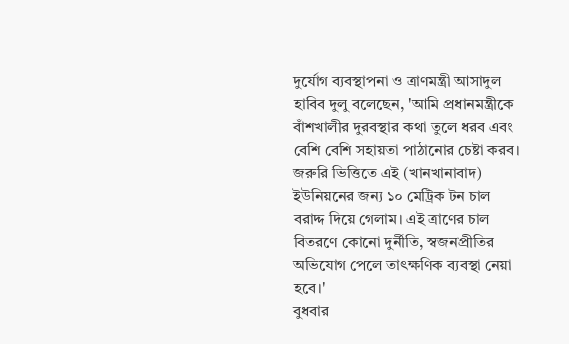দুর্যোগ ব্যবস্থাপনা ও ত্রাণমন্ত্রী আসাদুল হাবিব দুলু বলেছেন, 'আমি প্রধানমন্ত্রীকে বাঁশখালীর দুরবস্থার কথা তুলে ধরব এবং বেশি বেশি সহায়তা পাঠানোর চেষ্টা করব। জরুরি ভিত্তিতে এই (খানখানাবাদ) ইউনিয়নের জন্য ১০ মেট্রিক টন চাল বরাদ্দ দিয়ে গেলাম। এই ত্রাণের চাল বিতরণে কোনো দুর্নীতি, স্বজনপ্রীতির অভিযোগ পেলে তাৎক্ষণিক ব্যবস্থা নেয়া হবে।'
বুধবার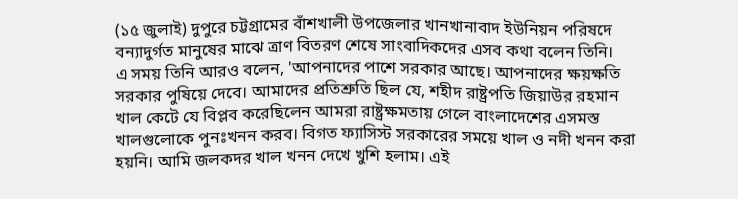(১৫ জুলাই) দুপুরে চট্টগ্রামের বাঁশখালী উপজেলার খানখানাবাদ ইউনিয়ন পরিষদে বন্যাদুর্গত মানুষের মাঝে ত্রাণ বিতরণ শেষে সাংবাদিকদের এসব কথা বলেন তিনি।
এ সময় তিনি আরও বলেন, 'আপনাদের পাশে সরকার আছে। আপনাদের ক্ষয়ক্ষতি সরকার পুষিয়ে দেবে। আমাদের প্রতিশ্রুতি ছিল যে, শহীদ রাষ্ট্রপতি জিয়াউর রহমান খাল কেটে যে বিপ্লব করেছিলেন আমরা রাষ্ট্রক্ষমতায় গেলে বাংলাদেশের এসমস্ত খালগুলোকে পুনঃখনন করব। বিগত ফ্যাসিস্ট সরকারের সময়ে খাল ও নদী খনন করা হয়নি। আমি জলকদর খাল খনন দেখে খুশি হলাম। এই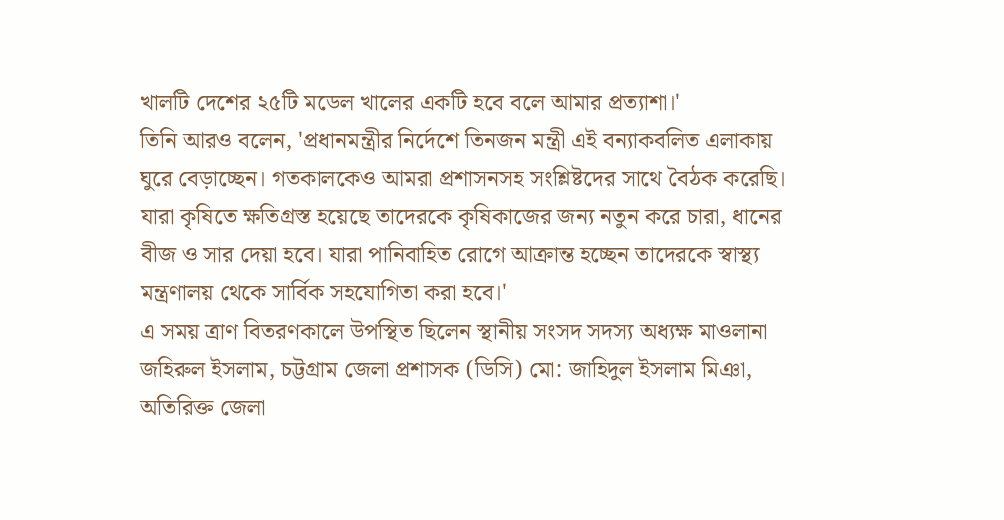খালটি দেশের ২৫টি মডেল খালের একটি হবে বলে আমার প্রত্যাশা।'
তিনি আরও বলেন, 'প্রধানমন্ত্রীর নির্দেশে তিনজন মন্ত্রী এই বন্যাকবলিত এলাকায় ঘুরে বেড়াচ্ছেন। গতকালকেও আমরা প্রশাসনসহ সংশ্লিষ্টদের সাথে বৈঠক করেছি। যারা কৃষিতে ক্ষতিগ্রস্ত হয়েছে তাদেরকে কৃষিকাজের জন্য নতুন করে চারা, ধানের বীজ ও সার দেয়া হবে। যারা পানিবাহিত রোগে আক্রান্ত হচ্ছেন তাদেরকে স্বাস্থ্য মন্ত্রণালয় থেকে সার্বিক সহযোগিতা করা হবে।'
এ সময় ত্রাণ বিতরণকালে উপস্থিত ছিলেন স্থানীয় সংসদ সদস্য অধ্যক্ষ মাওলানা জহিরুল ইসলাম, চট্টগ্রাম জেলা প্রশাসক (ডিসি) মো: জাহিদুল ইসলাম মিঞা, অতিরিক্ত জেলা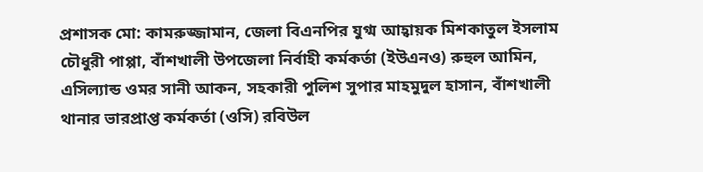প্রশাসক মো: কামরুজ্জামান, জেলা বিএনপির যুগ্ম আহ্বায়ক মিশকাতুল ইসলাম চৌধুরী পাপ্পা, বাঁশখালী উপজেলা নির্বাহী কর্মকর্তা (ইউএনও) রুহুল আমিন, এসিল্যান্ড ওমর সানী আকন, সহকারী পুলিশ সুপার মাহমুদুল হাসান, বাঁশখালী থানার ভারপ্রাপ্ত কর্মকর্তা (ওসি) রবিউল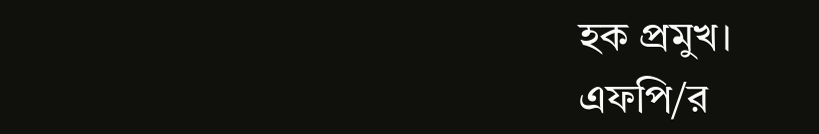হক প্রমুখ।
এফপি/র